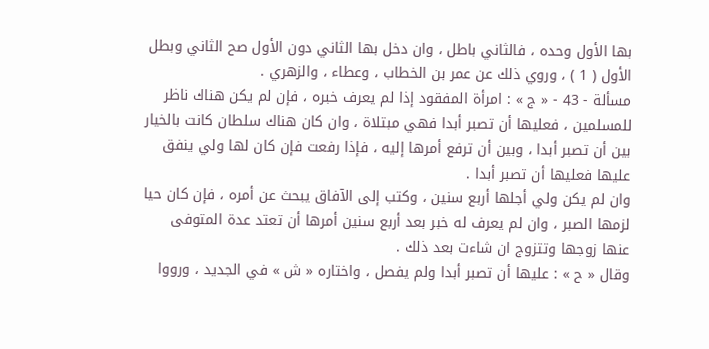بها الأول وحده ، فالثاني باطل ، وان دخل بها الثاني دون الأول صح الثاني وبطل الأول ( 1 ) ، وروي ذلك عن عمر بن الخطاب ، وعطاء ، والزهري .
مسألة - 43 - « ج » : امرأة المفقود إذا لم يعرف خبره ، فإن لم يكن هناك ناظر للمسلمين ، فعليها أن تصبر أبدا فهي مبتلاة ، وان كان هناك سلطان كانت بالخيار بين أن تصبر أبدا ، وبين أن ترفع أمرها إليه ، فإذا رفعت فإن كان لها ولي ينفق عليها فعليها أن تصبر أبدا .
وان لم يكن ولي أجلها أربع سنين ، وكتب إلى الآفاق يبحث عن أمره ، فإن كان حيا لزمها الصبر ، وان لم يعرف له خبر بعد أربع سنين أمرها أن تعتد عدة المتوفى عنها زوجها وتتزوج ان شاءت بعد ذلك .
وقال « ح » : عليها أن تصبر أبدا ولم يفصل ، واختاره « ش » في الجديد ، ورووا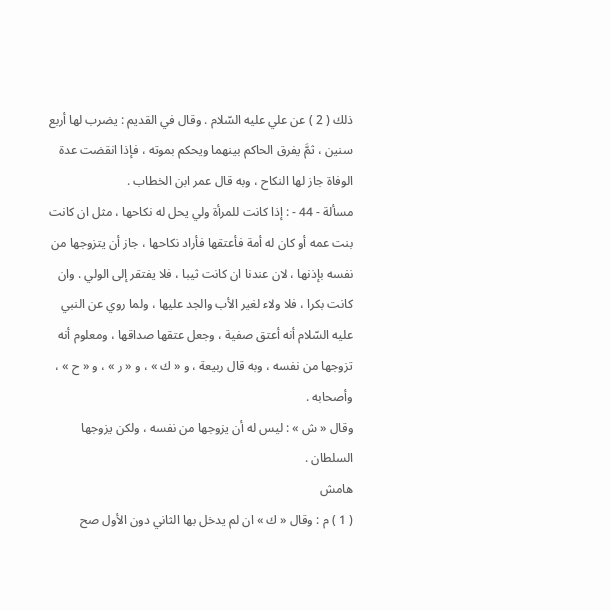ذلك ( 2 ) عن علي عليه السّلام . وقال في القديم : يضرب لها أربع سنين ، ثمَّ يفرق الحاكم بينهما ويحكم بموته ، فإذا انقضت عدة الوفاة جاز لها النكاح ، وبه قال عمر ابن الخطاب .
مسألة - 44 - : إذا كانت للمرأة ولي يحل له نكاحها ، مثل ان كانت بنت عمه أو كان له أمة فأعتقها فأراد نكاحها ، جاز أن يتزوجها من نفسه بإذنها ، لان عندنا ان كانت ثيبا ، فلا يفتقر إلى الولي . وان كانت بكرا ، فلا ولاء لغير الأب والجد عليها ، ولما روي عن النبي عليه السّلام أنه أعتق صفية ، وجعل عتقها صداقها ، ومعلوم أنه تزوجها من نفسه ، وبه قال ربيعة ، و « ك » ، و « ر » ، و « ح » ، وأصحابه .
وقال « ش » : ليس له أن يزوجها من نفسه ، ولكن يزوجها السلطان .
هامش
( 1 ) م : وقال « ك » ان لم يدخل بها الثاني دون الأول صح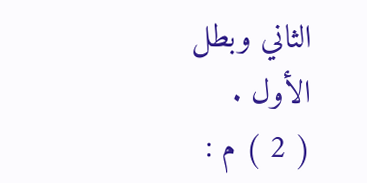الثاني وبطل الأول .
( 2 ) م :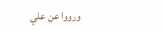ورووا عن علي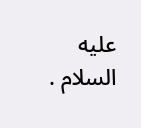عليه السلام .